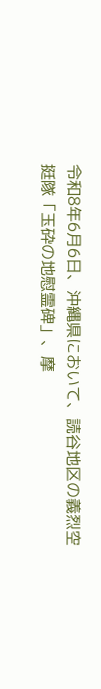令和8年6月6日、沖縄県において、読谷地区の義烈空挺隊「玉砕の地慰霊碑」、摩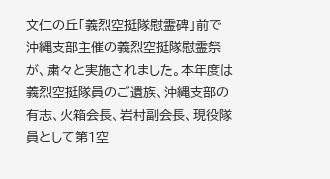文仁の丘「義烈空挺隊慰霊碑」前で沖縄支部主催の義烈空挺隊慰霊祭が、粛々と実施されました。本年度は義烈空挺隊員のご遺族、沖縄支部の有志、火箱会長、岩村副会長、現役隊員として第1空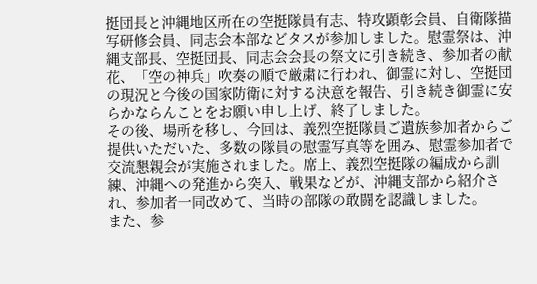挺団長と沖縄地区所在の空挺隊員有志、特攻顕彰会員、自衛隊描写研修会員、同志会本部などタスが参加しました。慰霊祭は、沖縄支部長、空挺団長、同志会会長の祭文に引き続き、参加者の献花、「空の神兵」吹奏の順で厳粛に行われ、御霊に対し、空挺団の現況と今後の国家防衛に対する決意を報告、引き続き御霊に安らかならんことをお願い申し上げ、終了しました。
その後、場所を移し、今回は、義烈空挺隊員ご遺族参加者からご提供いただいた、多数の隊員の慰霊写真等を囲み、慰霊参加者で交流懇親会が実施されました。席上、義烈空挺隊の編成から訓練、沖縄への発進から突入、戦果などが、沖縄支部から紹介され、参加者一同改めて、当時の部隊の敢闘を認識しました。
また、参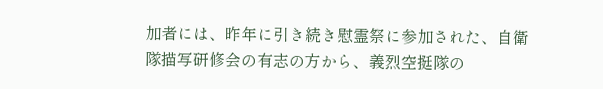加者には、昨年に引き続き慰霊祭に参加された、自衛隊描写研修会の有志の方から、義烈空挺隊の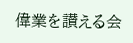偉業を讃える会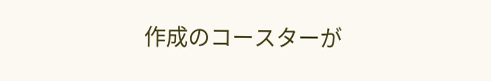作成のコースターが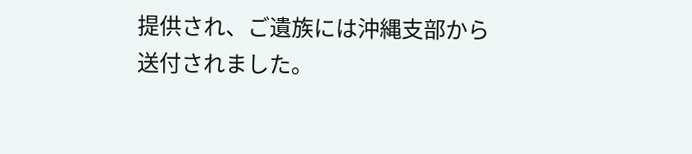提供され、ご遺族には沖縄支部から送付されました。